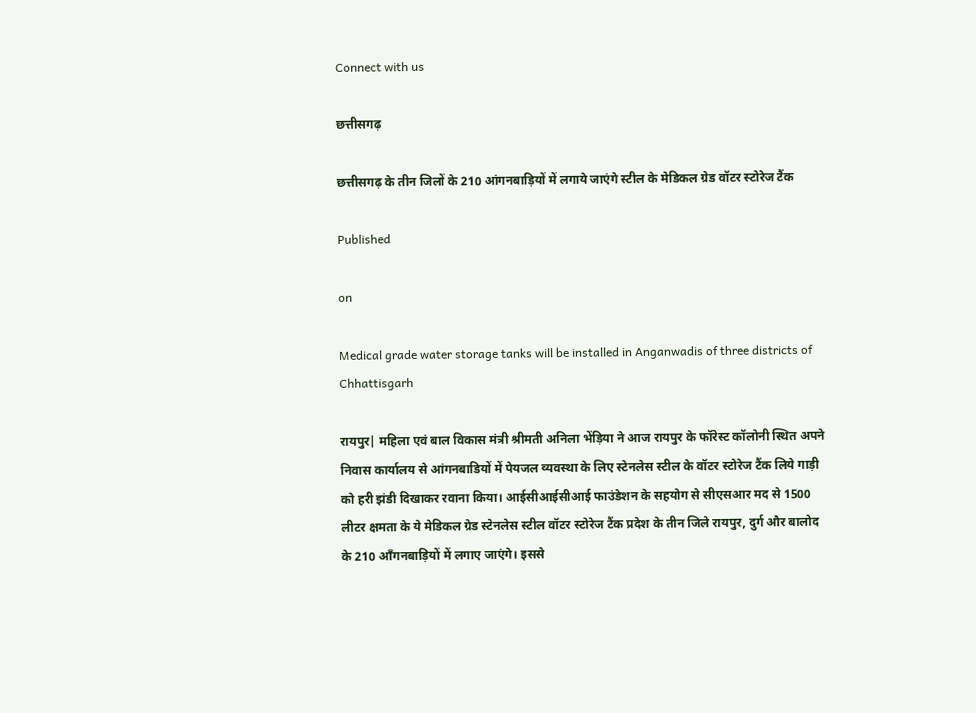Connect with us

छत्तीसगढ़

छत्तीसगढ़ के तीन जिलों के 210 आंगनबाड़ियों में लगाये जाएंगे स्टील के मेडिकल ग्रेड वॉटर स्टोरेज टैंक

Published

on

Medical grade water storage tanks will be installed in Anganwadis of three districts of Chhattisgarh

रायपुर| महिला एवं बाल विकास मंत्री श्रीमती अनिला भेंड़िया ने आज रायपुर के फॉरेस्ट कॉलोनी स्थित अपने निवास कार्यालय से आंगनबाडियों में पेयजल व्यवस्था के लिए स्टेनलेस स्टील के वॉटर स्टोरेज टैंक लिये गाड़ी को हरी झंडी दिखाकर रवाना किया। आईसीआईसीआई फाउंडेशन के सहयोग से सीएसआर मद से 1500 लीटर क्षमता के ये मेडिकल ग्रेड स्टेनलेस स्टील वॉटर स्टोरेज टैंक प्रदेश के तीन जिले रायपुर, दुर्ग और बालोद के 210 आँगनबाड़ियों में लगाए जाएंगे। इससे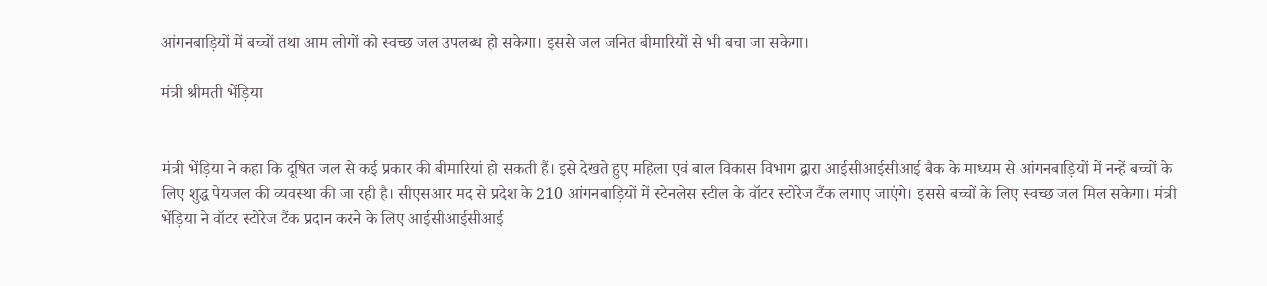आंगनबाड़ियों में बच्चों तथा आम लोगों को स्वच्छ जल उपलब्ध हो सकेगा। इससे जल जनित बीमारियों से भी बचा जा सकेगा।

मंत्री श्रीमती भेंड़िया


मंत्री भेंड़िया ने कहा कि दूषित जल से कई प्रकार की बीमारियां हो सकती हैं। इसे देखते हुए महिला एवं बाल विकास विभाग द्वारा आईसीआईसीआई बैक के माध्यम से आंगनबाड़ियों में नन्हें बच्चों के लिए शुद्ध पेयजल की व्यवस्था की जा रही है। सीएसआर मद से प्रदेश के 210 आंगनबाड़ियों में स्टेनलेस स्टील के वॉटर स्टोरेज टैंक लगाए जाएंगे। इससे बच्चों के लिए स्वच्छ जल मिल सकेगा। मंत्री भेंड़िया ने वॉटर स्टोरेज टैंक प्रदान करने के लिए आईसीआईसीआई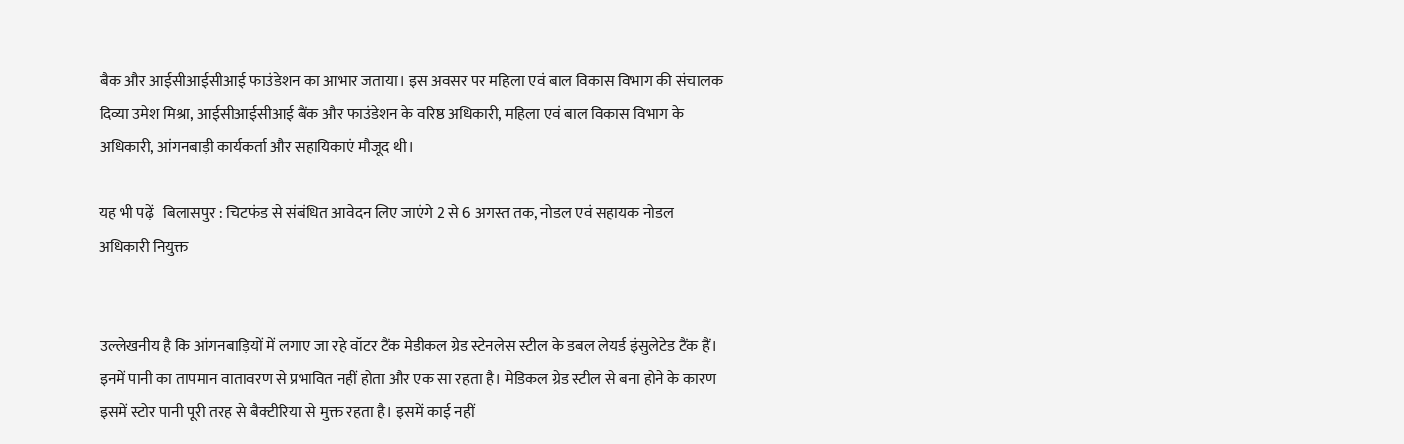बैक और आईसीआईसीआई फाउंडेशन का आभार जताया। इस अवसर पर महिला एवं बाल विकास विभाग की संचालक दिव्या उमेश मिश्रा, आईसीआईसीआई बैंक और फाउंडेशन के वरिष्ठ अधिकारी, महिला एवं बाल विकास विभाग के अधिकारी, आंगनबाड़ी कार्यकर्ता और सहायिकाएं मौजूद थी।

यह भी पढ़ें   बिलासपुर : चिटफंड से संबंधित आवेदन लिए जाएंगे 2 से 6 अगस्त तक, नोडल एवं सहायक नोडल अधिकारी नियुक्त


उल्लेखनीय है कि आंगनबाड़ियों में लगाए जा रहे वॉटर टैंक मेडीकल ग्रेड स्टेनलेस स्टील के डबल लेयर्ड इंसुलेटेड टैंक हैं। इनमें पानी का तापमान वातावरण से प्रभावित नहीं होता और एक सा रहता है। मेडिकल ग्रेड स्टील से बना होने के कारण इसमें स्टोर पानी पूरी तरह से बैक्टीरिया से मुक्त रहता है। इसमें काई नहीं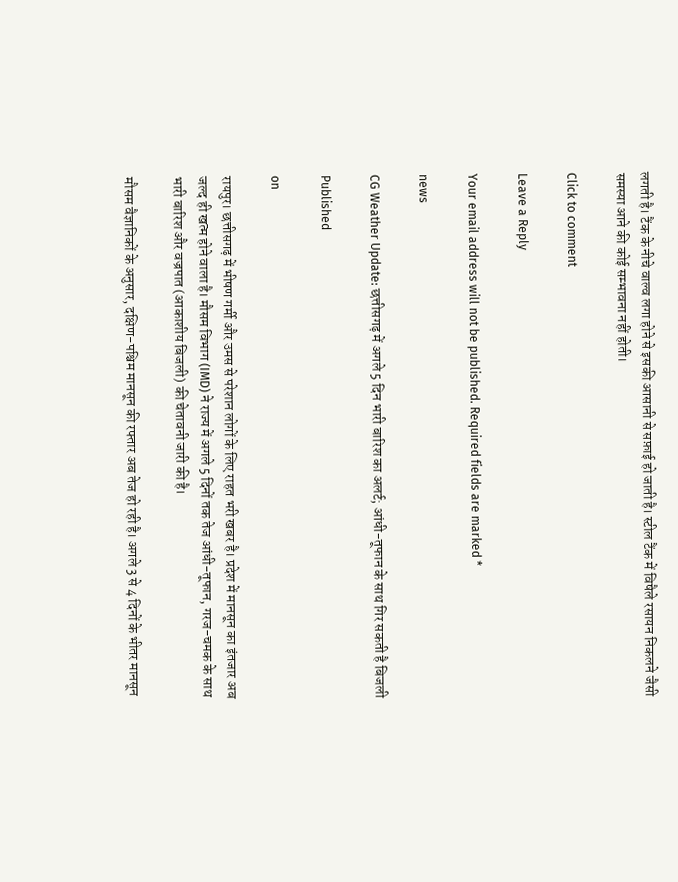लगती है। टैंक के नीचे वाल्व लगा होने से इसकी आसानी से सफ़ाई हो जाती है। स्टील टैंक में विषैले रसायन निकलने जैसी समस्या आने की कोई सम्भावना नहीं होती।

Click to comment

Leave a Reply

Your email address will not be published. Required fields are marked *

news

CG Weather Update: छत्तीसगढ़ में अगले 5 दिन भारी बारिश का अलर्ट; आंधी-तूफान के साथ गिर सकती है बिजली

Published

on

रायपुर। छत्तीसगढ़ में भीषण गर्मी और उमस से परेशान लोगों के लिए राहत भरी खबर है। प्रदेश में मानसून का इंतजार अब जल्द ही खत्म होने वाला है। मौसम विभाग (IMD) ने राज्य में अगले 5 दिनों तक तेज आंधी-तूफान, गरज-चमक के साथ भारी बारिश और वज्रपात (आकाशीय बिजली) की चेतावनी जारी की है।

मौसम वैज्ञानिकों के अनुसार, दक्षिण-पश्चिम मानसून की रफ्तार अब तेज हो रही है। अगले 3 से 4 दिनों के भीतर मानसून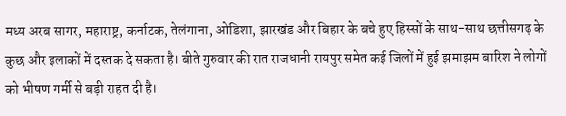मध्य अरब सागर, महाराष्ट्र, कर्नाटक, तेलंगाना, ओडिशा, झारखंड और बिहार के बचे हुए हिस्सों के साथ-साथ छत्तीसगढ़ के कुछ और इलाकों में दस्तक दे सकता है। बीते गुरुवार की रात राजधानी रायपुर समेत कई जिलों में हुई झमाझम बारिश ने लोगों को भीषण गर्मी से बड़ी राहत दी है।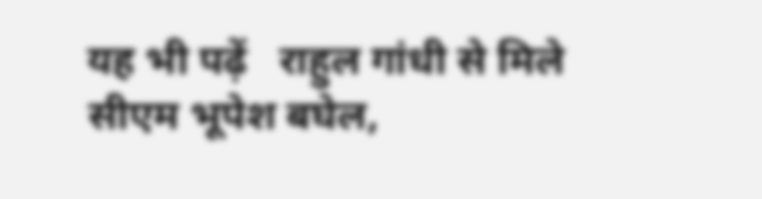यह भी पढ़ें   राहुल गांधी से मिले सीएम भूपेश बघेल,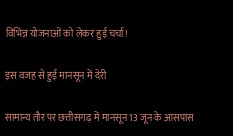विभिन्न योजनाओं को लेकर हुई चर्चा!

इस वजह से हुई मानसून में देरी

सामान्य तौर पर छत्तीसगढ़ में मानसून 13 जून के आसपास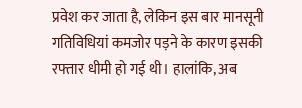प्रवेश कर जाता है, लेकिन इस बार मानसूनी गतिविधियां कमजोर पड़ने के कारण इसकी रफ्तार धीमी हो गई थी। हालांकि, अब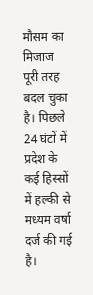मौसम का मिजाज पूरी तरह बदल चुका है। पिछले 24 घंटों में प्रदेश के कई हिस्सों में हल्की से मध्यम वर्षा दर्ज की गई है।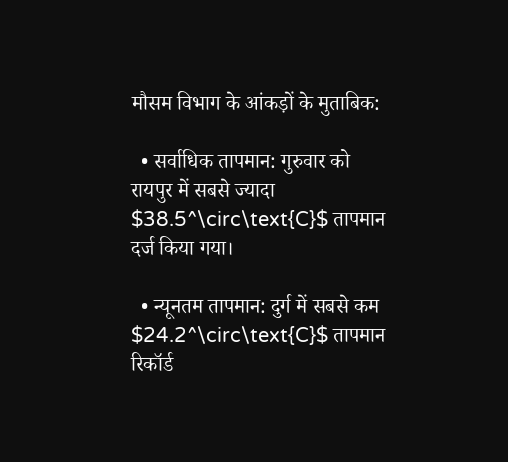मौसम विभाग के आंकड़ों के मुताबिक:

  • सर्वाधिक तापमान: गुरुवार को रायपुर में सबसे ज्यादा $38.5^\circ\text{C}$ तापमान दर्ज किया गया।

  • न्यूनतम तापमान: दुर्ग में सबसे कम $24.2^\circ\text{C}$ तापमान रिकॉर्ड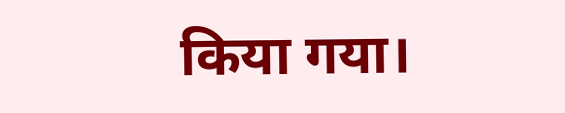किया गया।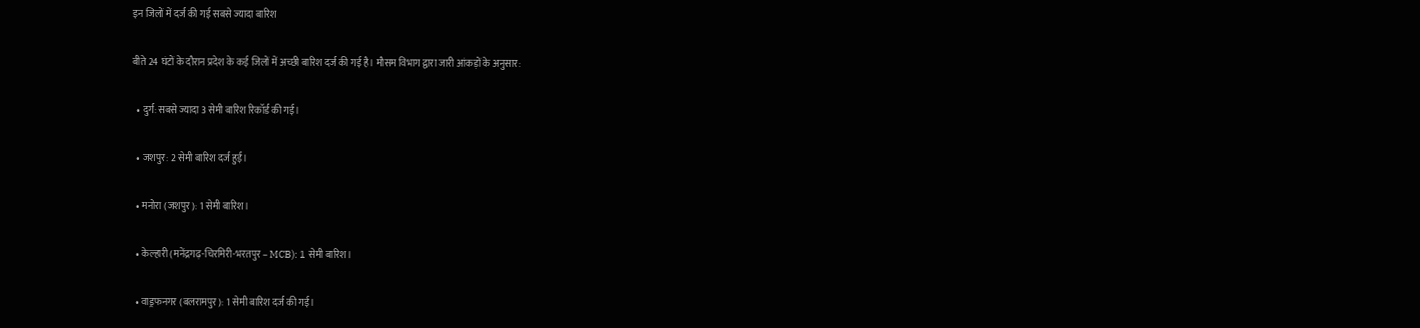इन जिलों में दर्ज की गई सबसे ज्यादा बारिश

बीते 24 घंटों के दौरान प्रदेश के कई जिलों में अच्छी बारिश दर्ज की गई है। मौसम विभाग द्वारा जारी आंकड़ों के अनुसार:

  • दुर्ग: सबसे ज्यादा 3 सेमी बारिश रिकॉर्ड की गई।

  • जशपुर: 2 सेमी बारिश दर्ज हुई।

  • मनोरा (जशपुर): 1 सेमी बारिश।

  • केल्हारी (मनेंद्रगढ़-चिरमिरी-भरतपुर – MCB): 1 सेमी बारिश।

  • वाड्रफनगर (बलरामपुर): 1 सेमी बारिश दर्ज की गई।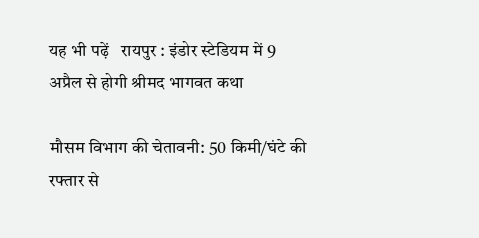यह भी पढ़ें   रायपुर : इंडोर स्टेडियम में 9 अप्रैल से होगी श्रीमद भागवत कथा

मौसम विभाग की चेतावनी: 50 किमी/घंटे की रफ्तार से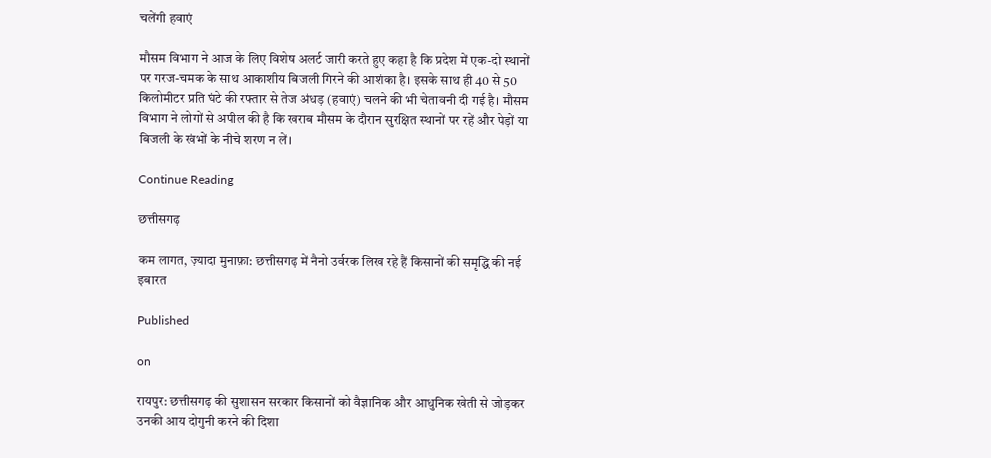चलेंगी हवाएं

मौसम विभाग ने आज के लिए विशेष अलर्ट जारी करते हुए कहा है कि प्रदेश में एक-दो स्थानों पर गरज-चमक के साथ आकाशीय बिजली गिरने की आशंका है। इसके साथ ही 40 से 50 किलोमीटर प्रति घंटे की रफ्तार से तेज अंधड़ (हवाएं) चलने की भी चेतावनी दी गई है। मौसम विभाग ने लोगों से अपील की है कि खराब मौसम के दौरान सुरक्षित स्थानों पर रहें और पेड़ों या बिजली के खंभों के नीचे शरण न लें।

Continue Reading

छत्तीसगढ़

कम लागत, ज़्यादा मुनाफ़ा: छत्तीसगढ़ में नैनो उर्वरक लिख रहे हैं किसानों की समृद्धि की नई इबारत

Published

on

रायपुर: छत्तीसगढ़ की सुशासन सरकार किसानों को वैज्ञानिक और आधुनिक खेती से जोड़कर उनकी आय दोगुनी करने की दिशा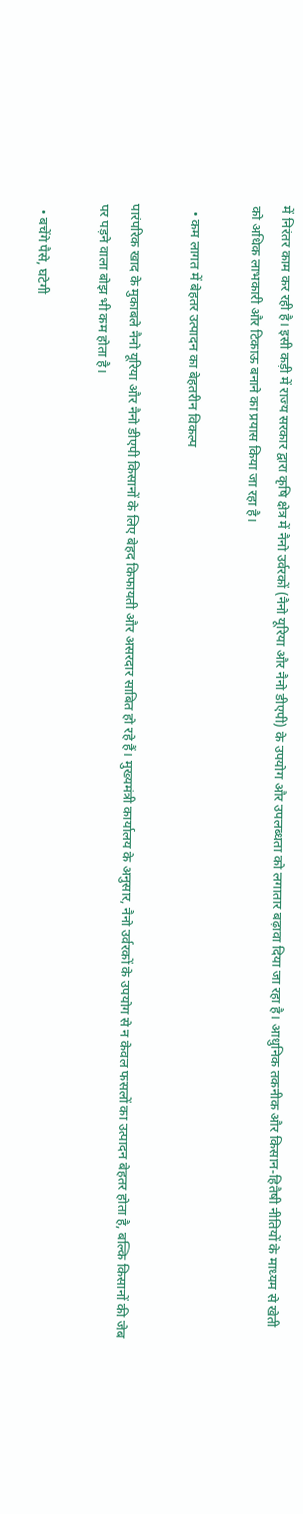में निरंतर काम कर रही है। इसी कड़ी में राज्य सरकार द्वारा कृषि क्षेत्र में नैनो उर्वरकों (नैनो यूरिया और नैनो डीएपी) के उपयोग और उपलब्धता को लगातार बढ़ावा दिया जा रहा है। आधुनिक तकनीक और किसान-हितैषी नीतियों के माध्यम से खेती को अधिक लाभकारी और टिकाऊ बनाने का प्रयास किया जा रहा है।

  • कम लागत में बेहतर उत्पादन का बेहतरीन विकल्प

पारंपरिक खाद के मुकाबले नैनो यूरिया और नैनो डीएपी किसानों के लिए बेहद किफायती और असरदार साबित हो रहे हैं। मुख्यमंत्री कार्यालय के अनुसार, नैनो उर्वरकों के उपयोग से न केवल फसलों का उत्पादन बेहतर होता है, बल्कि किसानों की जेब पर पड़ने वाला बोझ भी कम होता है।

  • बचेंगे पैसे, घटेगी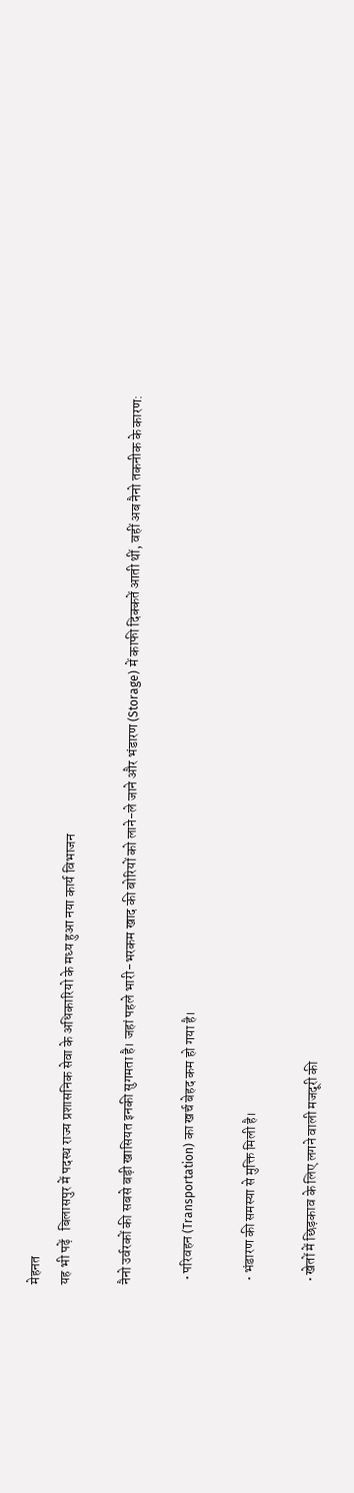मेहनत
यह भी पढ़ें   बिलासपुर में पदस्थ राज्य प्रशासनिक सेवा के अधिकारियो के मध्य हुआ नया कार्य विभाजन

नैनो उर्वरकों की सबसे बड़ी खासियत इनकी सुगमता है। जहां पहले भारी-भरकम खाद की बोरियों को लाने-ले जाने और भंडारण (Storage) में काफी दिक्कतें आती थीं, वहीं अब नैनो तकनीक के कारण:

  • परिवहन (Transportation) का खर्च बेहद कम हो गया है।

  • भंडारण की समस्या से मुक्ति मिली है।

  • खेतों में छिड़काव के लिए लगने वाली मजदूरी की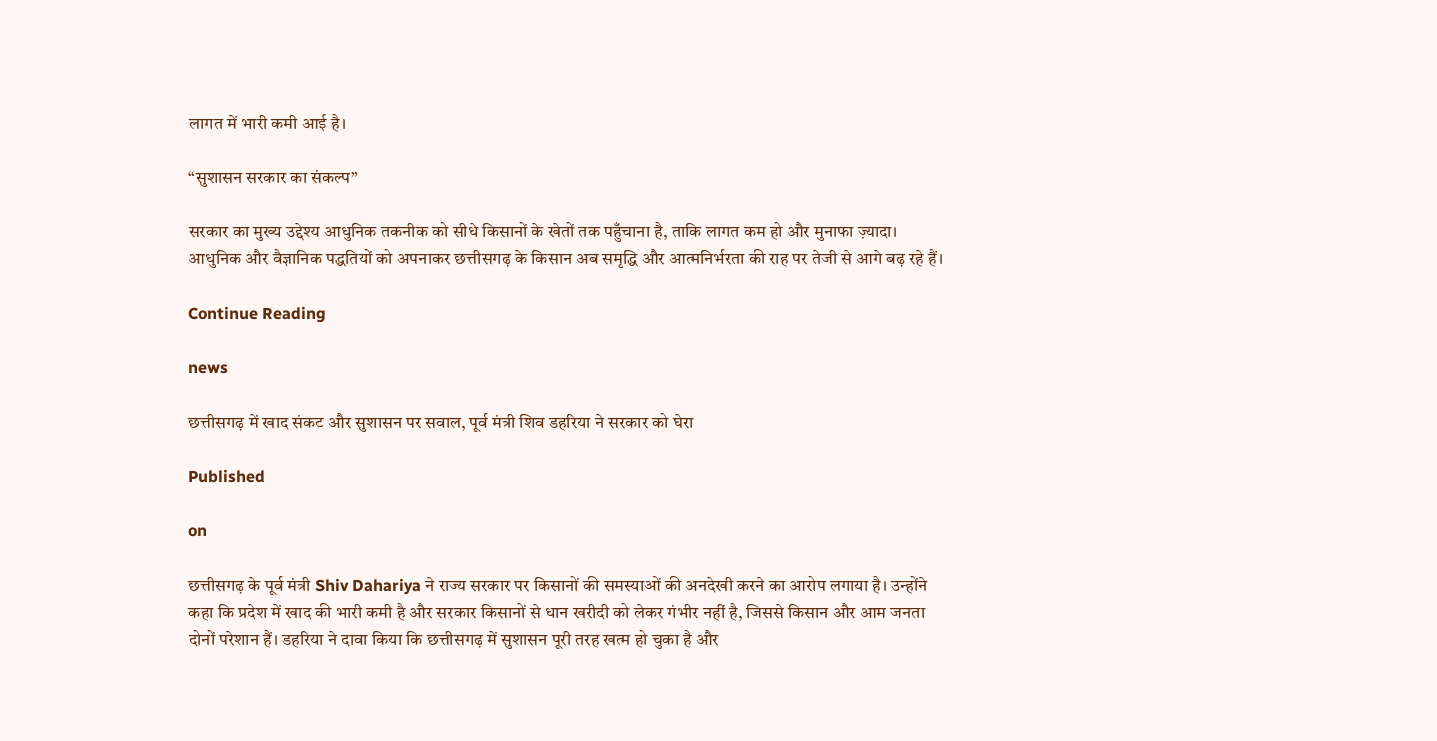लागत में भारी कमी आई है।

“सुशासन सरकार का संकल्प”

सरकार का मुख्य उद्देश्य आधुनिक तकनीक को सीधे किसानों के खेतों तक पहुँचाना है, ताकि लागत कम हो और मुनाफा ज़्यादा। आधुनिक और वैज्ञानिक पद्धतियों को अपनाकर छत्तीसगढ़ के किसान अब समृद्धि और आत्मनिर्भरता की राह पर तेजी से आगे बढ़ रहे हैं।

Continue Reading

news

छत्तीसगढ़ में खाद संकट और सुशासन पर सवाल, पूर्व मंत्री शिव डहरिया ने सरकार को घेरा

Published

on

छत्तीसगढ़ के पूर्व मंत्री Shiv Dahariya ने राज्य सरकार पर किसानों की समस्याओं की अनदेखी करने का आरोप लगाया है। उन्होंने कहा कि प्रदेश में खाद की भारी कमी है और सरकार किसानों से धान खरीदी को लेकर गंभीर नहीं है, जिससे किसान और आम जनता दोनों परेशान हैं। डहरिया ने दावा किया कि छत्तीसगढ़ में सुशासन पूरी तरह खत्म हो चुका है और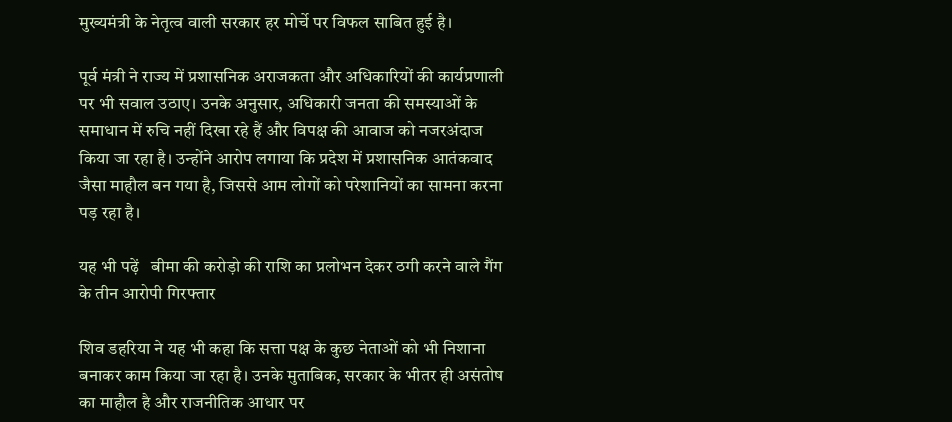मुख्यमंत्री के नेतृत्व वाली सरकार हर मोर्चे पर विफल साबित हुई है।

पूर्व मंत्री ने राज्य में प्रशासनिक अराजकता और अधिकारियों की कार्यप्रणाली पर भी सवाल उठाए। उनके अनुसार, अधिकारी जनता की समस्याओं के समाधान में रुचि नहीं दिखा रहे हैं और विपक्ष की आवाज को नजरअंदाज किया जा रहा है। उन्होंने आरोप लगाया कि प्रदेश में प्रशासनिक आतंकवाद जैसा माहौल बन गया है, जिससे आम लोगों को परेशानियों का सामना करना पड़ रहा है।

यह भी पढ़ें   बीमा की करोड़ो की राशि का प्रलोभन देकर ठगी करने वाले गैंग के तीन आरोपी गिरफ्तार

शिव डहरिया ने यह भी कहा कि सत्ता पक्ष के कुछ नेताओं को भी निशाना बनाकर काम किया जा रहा है। उनके मुताबिक, सरकार के भीतर ही असंतोष का माहौल है और राजनीतिक आधार पर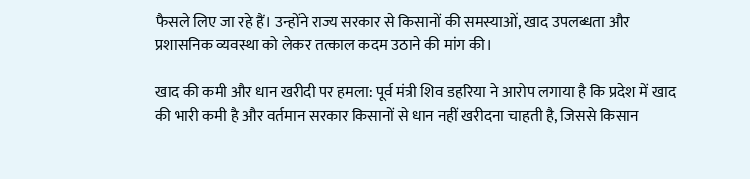फैसले लिए जा रहे हैं। उन्होंने राज्य सरकार से किसानों की समस्याओं, खाद उपलब्धता और प्रशासनिक व्यवस्था को लेकर तत्काल कदम उठाने की मांग की।

खाद की कमी और धान खरीदी पर हमला: पूर्व मंत्री शिव डहरिया ने आरोप लगाया है कि प्रदेश में खाद की भारी कमी है और वर्तमान सरकार किसानों से धान नहीं खरीदना चाहती है, जिससे किसान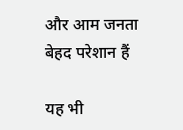और आम जनता बेहद परेशान हैं

यह भी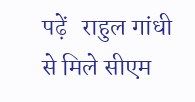पढ़ें   राहुल गांधी से मिले सीएम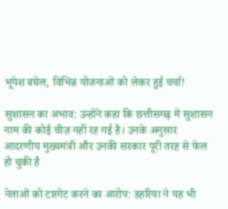भूपेश बघेल, विभिन्न योजनाओं को लेकर हुई चर्चा!

सुशासन का अभाव: उन्होंने कहा कि छत्तीसगढ़ में सुशासन नाम की कोई चीज़ नहीं रह गई है। उनके अनुसार आदरणीय मुख्यमंत्री और उनकी सरकार पूरी तरह से फेल हो चुकी है

नेताओं को टारगेट करने का आरोप: डहरिया ने यह भी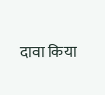दावा किया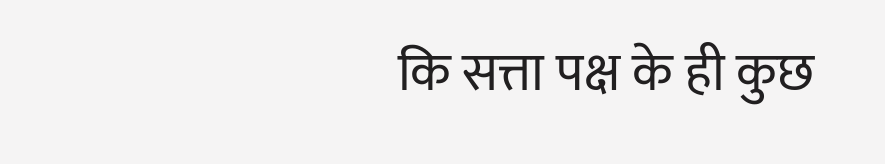कि सत्ता पक्ष के ही कुछ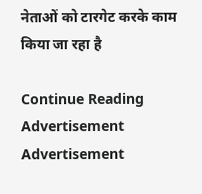नेताओं को टारगेट करके काम किया जा रहा है

Continue Reading
Advertisement
Advertisement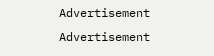Advertisement
Advertisement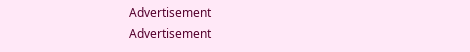Advertisement
Advertisement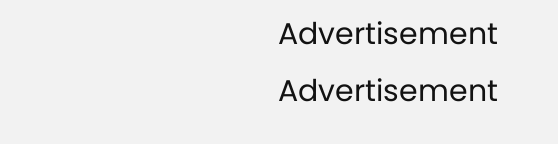Advertisement
Advertisement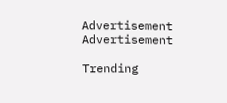Advertisement
Advertisement

Trending